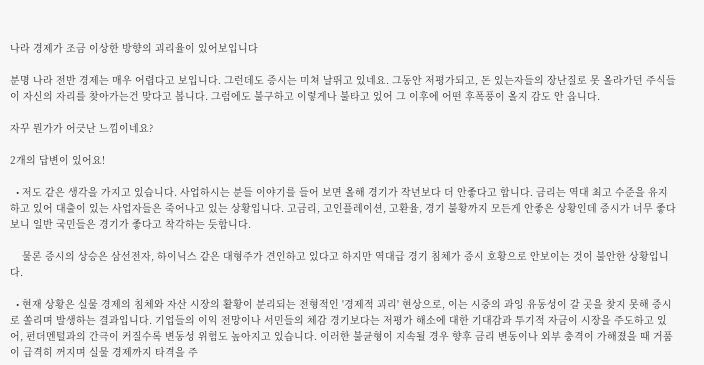나라 경제가 조금 이상한 방향의 괴리율이 있어보입니다

분명 나라 전반 경제는 매우 어렵다고 보입니다. 그런데도 증시는 미쳐 날뛰고 있네요. 그동안 저평가되고, 돈 있는자들의 장난질로 못 올라가던 주식들이 자신의 자리를 찾아가는건 맞다고 봅니다. 그럼에도 불구하고 이렇게나 불타고 있어 그 이후에 어떤 후폭풍이 올지 감도 안 옵니다.

자꾸 뭔가가 어긋난 느낌이네요?

2개의 답변이 있어요!

  • 저도 같은 생각을 가지고 있습니다. 사업하시는 분들 이야기를 들어 보면 올해 경기가 작년보다 더 안좋다고 합니다. 금리는 역대 최고 수준을 유지하고 있어 대출이 있는 사업자들은 죽어나고 있는 상황입니다. 고금리, 고인플레이션, 고환율, 경기 불황까지 모든게 안좋은 상황인데 증시가 너무 좋다보니 일반 국민들은 경기가 좋다고 착각하는 듯합니다.

    물론 증시의 상승은 삼선전자, 하이닉스 같은 대형주가 견인하고 있다고 하지만 역대급 경기 침체가 증시 호황으로 안보이는 것이 불안한 상황입니다.

  • 현재 상황은 실물 경제의 침체와 자산 시장의 활황이 분리되는 전형적인 '경제적 괴리' 현상으로, 이는 시중의 과잉 유동성이 갈 곳을 찾지 못해 증시로 쏠리며 발생하는 결과입니다. 기업들의 이익 전망이나 서민들의 체감 경기보다는 저평가 해소에 대한 기대감과 투기적 자금이 시장을 주도하고 있어, 펀더멘털과의 간극이 커질수록 변동성 위험도 높아지고 있습니다. 이러한 불균형이 지속될 경우 향후 금리 변동이나 외부 충격이 가해졌을 때 거품이 급격히 꺼지며 실물 경제까지 타격을 주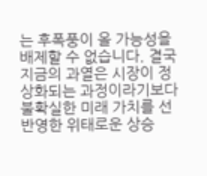는 후폭풍이 올 가능성을 배제할 수 없습니다. 결국 지금의 과열은 시장이 정상화되는 과정이라기보다 불확실한 미래 가치를 선반영한 위태로운 상승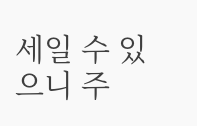세일 수 있으니 주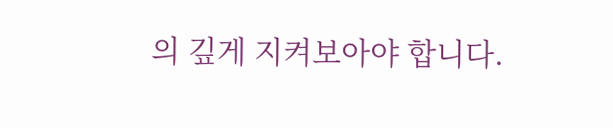의 깊게 지켜보아야 합니다.